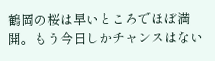鶴岡の桜は早いところでほぼ満開。もう今日しかチャンスはない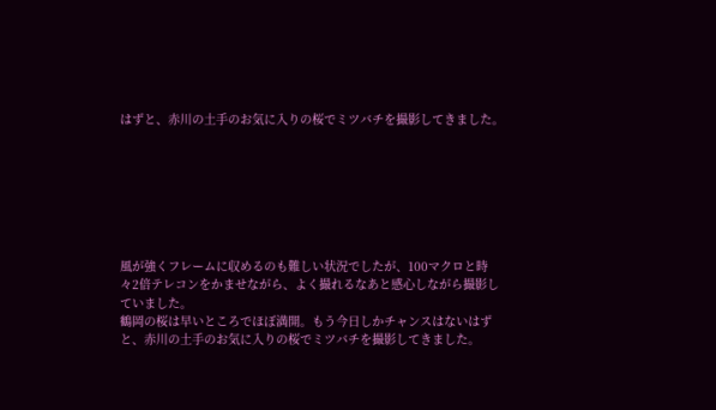はずと、赤川の土手のお気に入りの桜でミツバチを撮影してきました。







風が強くフレームに収めるのも難しい状況でしたが、100マクロと時々2倍テレコンをかませながら、よく撮れるなあと感心しながら撮影していました。
鶴岡の桜は早いところでほぼ満開。もう今日しかチャンスはないはずと、赤川の土手のお気に入りの桜でミツバチを撮影してきました。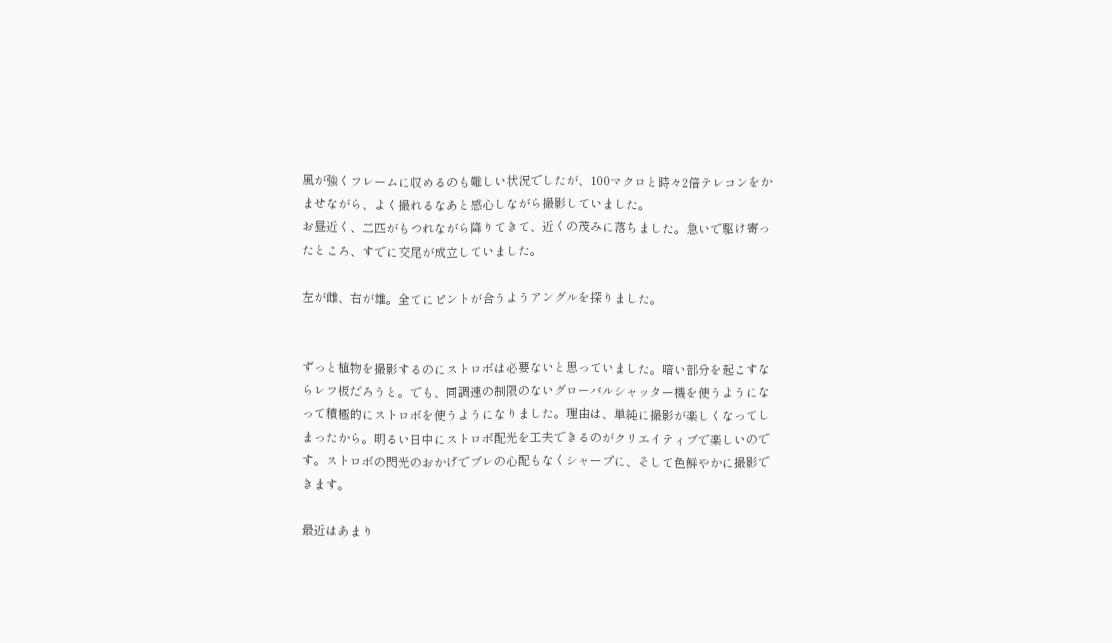風が強くフレームに収めるのも難しい状況でしたが、100マクロと時々2倍テレコンをかませながら、よく撮れるなあと感心しながら撮影していました。
お昼近く、二匹がもつれながら降りてきて、近くの茂みに落ちました。急いで駆け寄ったところ、すでに交尾が成立していました。

左が雌、右が雄。全てにピントが合うようアングルを探りました。


ずっと植物を撮影するのにストロボは必要ないと思っていました。暗い部分を起こすならレフ板だろうと。でも、同調速の制限のないグローバルシャッター機を使うようになって積極的にストロボを使うようになりました。理由は、単純に撮影が楽しくなってしまったから。明るい日中にストロボ配光を工夫できるのがクリエイティブで楽しいのです。ストロボの閃光のおかげでブレの心配もなくシャープに、そして色鮮やかに撮影できます。

最近はあまり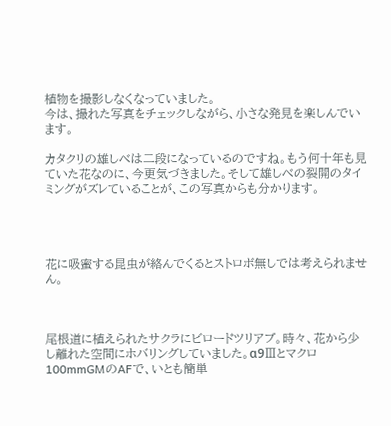植物を撮影しなくなっていました。
今は、撮れた写真をチェックしながら、小さな発見を楽しんでいます。

カタクリの雄しべは二段になっているのですね。もう何十年も見ていた花なのに、今更気づきました。そして雄しべの裂開のタイミングがズレていることが、この写真からも分かります。




花に吸蜜する昆虫が絡んでくるとストロボ無しでは考えられません。



尾根道に植えられたサクラにビロードツリアブ。時々、花から少し離れた空間にホバリングしていました。α9Ⅲとマクロ100mmGMのAFで、いとも簡単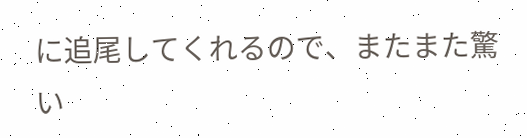に追尾してくれるので、またまた驚い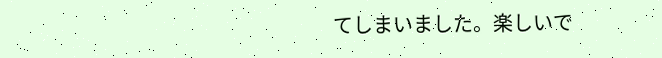てしまいました。楽しいで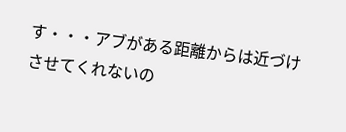す・・・アブがある距離からは近づけさせてくれないの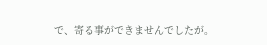で、寄る事ができませんでしたが。